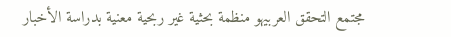مجتمع التحقق العربيهو منظمة بحثية غير ربحية معنية بدراسة الأخبار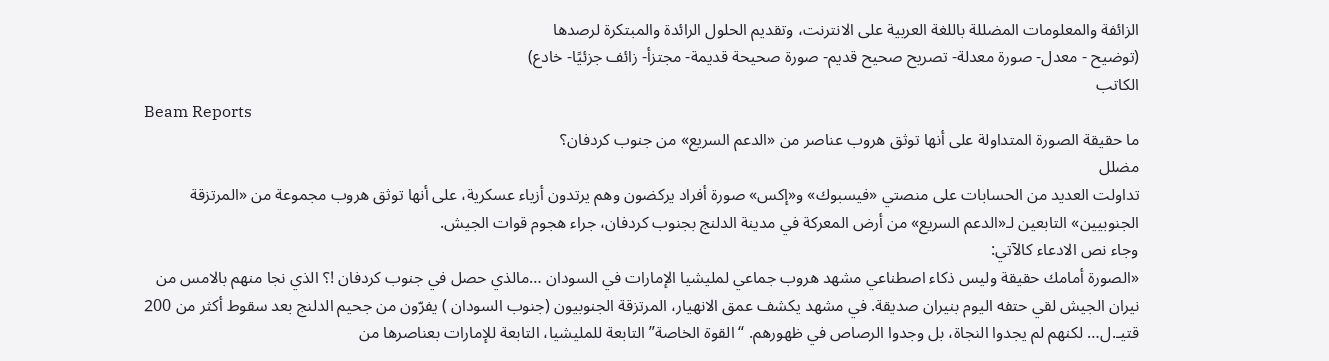الزائفة والمعلومات المضللة باللغة العربية على الانترنت، وتقديم الحلول الرائدة والمبتكرة لرصدها
(توضيح - معدل- صورة معدلة- تصريح صحيح قديم- صورة صحيحة قديمة- مجتزأ- زائف جزئيًا- خادع)
الكاتب
Beam Reports
ما حقيقة الصورة المتداولة على أنها توثق هروب عناصر من «الدعم السريع» من جنوب كردفان؟
مضلل
تداولت العديد من الحسابات على منصتي «فيسبوك» و«إكس» صورة أفراد يركضون وهم يرتدون أزياء عسكرية، على أنها توثق هروب مجموعة من «المرتزقة الجنوبيين» التابعين لـ«الدعم السريع» من أرض المعركة في مدينة الدلنج بجنوب كردفان، جراء هجوم قوات الجيش.
وجاء نص الادعاء كالآتي:
«الصورة أمامك حقيقة وليس ذكاء اصطناعي مشهد هروب جماعي لمليشيا الإمارات في السودان …مالذي حصل في جنوب كردفان !؟ الذي نجا منهم بالامس من نيران الجيش لقي حتفه اليوم بنيران صديقة. في مشهد يكشف عمق الانهيار، المرتزقة الجنوبيون (جنوب السودان ) يفرّون من جحيم الدلنج بعد سقوط أكثر من 200 قتيـ.ل… لكنهم لم يجدوا النجاة، بل وجدوا الرصاص في ظهورهم. “القوة الخاصة” التابعة للمليشيا، التابعة للإمارات بعناصرها من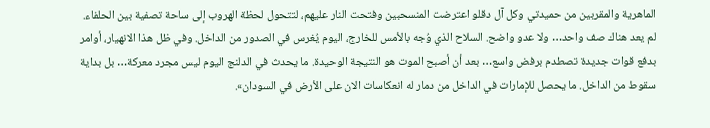الماهرية والمقربين من حميدتي وكل آل دقلو اعترضت المنسحبين وفتحت النار عليهم، لتتحول لحظة الهروب إلى ساحة تصفية بين الحلفاء. لم يعد هناك صف واحد… ولا عدو واضح. السلاح الذي وُجه بالأمس للخارج، اليوم يُغرس في الصدور من الداخل. وفي ظل هذا الانهيار، أوامر بدفع قوات جديدة تصطدم برفض واسع… بعد أن أصبح الموت هو النتيجة الوحيدة. ما يحدث في الدلنج اليوم ليس مجرد معركة… بل بداية سقوط من الداخل. ما يحصل للإمارات في الداخل من دمار له انعكاسات الان على الأرض في السودان».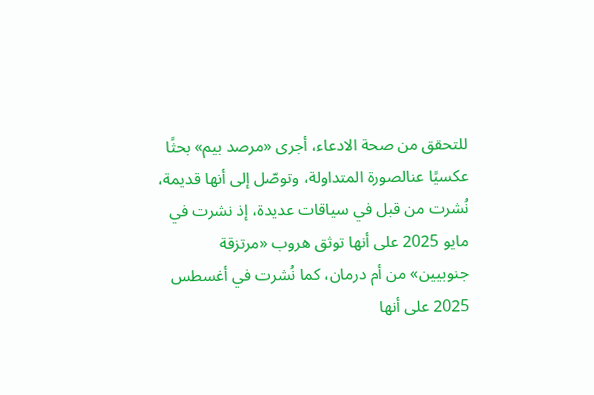للتحقق من صحة الادعاء، أجرى «مرصد بيم» بحثًا عكسيًا عنالصورة المتداولة، وتوصّل إلى أنها قديمة، نُشرت من قبل في سياقات عديدة، إذ نشرت في مايو 2025 على أنها توثق هروب «مرتزقة جنوبيين» من أم درمان، كما نُشرت في أغسطس 2025 على أنها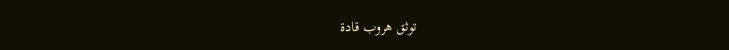توثق هروب قادة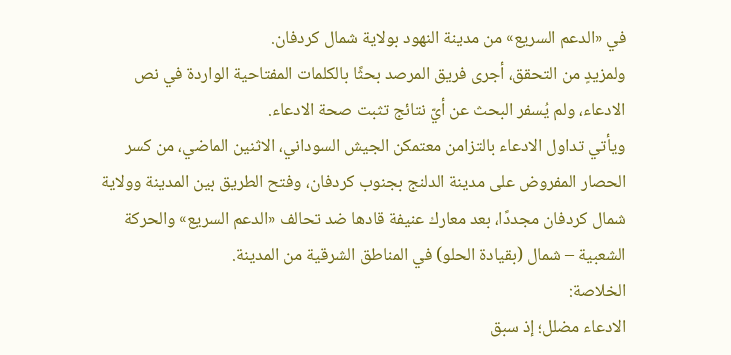في «الدعم السريع» من مدينة النهود بولاية شمال كردفان.
ولمزيدٍ من التحقق، أجرى فريق المرصد بحثًا بالكلمات المفتاحية الواردة في نص الادعاء، ولم يُسفر البحث عن أيّ نتائج تثبت صحة الادعاء.
ويأتي تداول الادعاء بالتزامن معتمكن الجيش السوداني، الاثنين الماضي، من كسر الحصار المفروض على مدينة الدلنج بجنوب كردفان، وفتح الطريق بين المدينة وولاية شمال كردفان مجددًا، بعد معارك عنيفة قادها ضد تحالف «الدعم السريع» والحركة الشعبية – شمال (بقيادة الحلو) في المناطق الشرقية من المدينة.
الخلاصة:
الادعاء مضلل؛ إذ سبق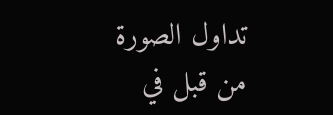تداول الصورة من قبل في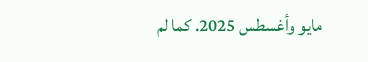مايو وأغسطس 2025. كما لم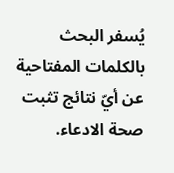يُسفر البحث بالكلمات المفتاحية عن أيّ نتائج تثبت صحة الادعاء.